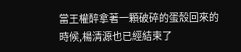當王權醉拿著一顆破碎的蛋殼回來的時候,楊清源也已經結束了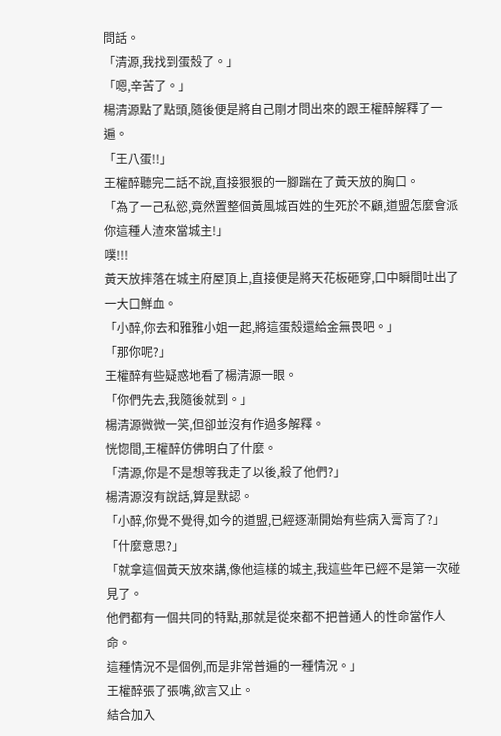問話。
「清源,我找到蛋殼了。」
「嗯,辛苦了。」
楊清源點了點頭,隨後便是將自己剛才問出來的跟王權醉解釋了一遍。
「王八蛋!!」
王權醉聽完二話不說,直接狠狠的一腳踹在了黃天放的胸口。
「為了一己私慾,竟然置整個黃風城百姓的生死於不顧,道盟怎麼會派你這種人渣來當城主!」
噗!!!
黃天放摔落在城主府屋頂上,直接便是將天花板砸穿,口中瞬間吐出了一大口鮮血。
「小醉,你去和雅雅小姐一起,將這蛋殼還給金無畏吧。」
「那你呢?」
王權醉有些疑惑地看了楊清源一眼。
「你們先去,我隨後就到。」
楊清源微微一笑,但卻並沒有作過多解釋。
恍惚間,王權醉仿佛明白了什麼。
「清源,你是不是想等我走了以後,殺了他們?」
楊清源沒有說話,算是默認。
「小醉,你覺不覺得,如今的道盟,已經逐漸開始有些病入膏肓了?」
「什麼意思?」
「就拿這個黃天放來講,像他這樣的城主,我這些年已經不是第一次碰見了。
他們都有一個共同的特點,那就是從來都不把普通人的性命當作人命。
這種情況不是個例,而是非常普遍的一種情況。」
王權醉張了張嘴,欲言又止。
結合加入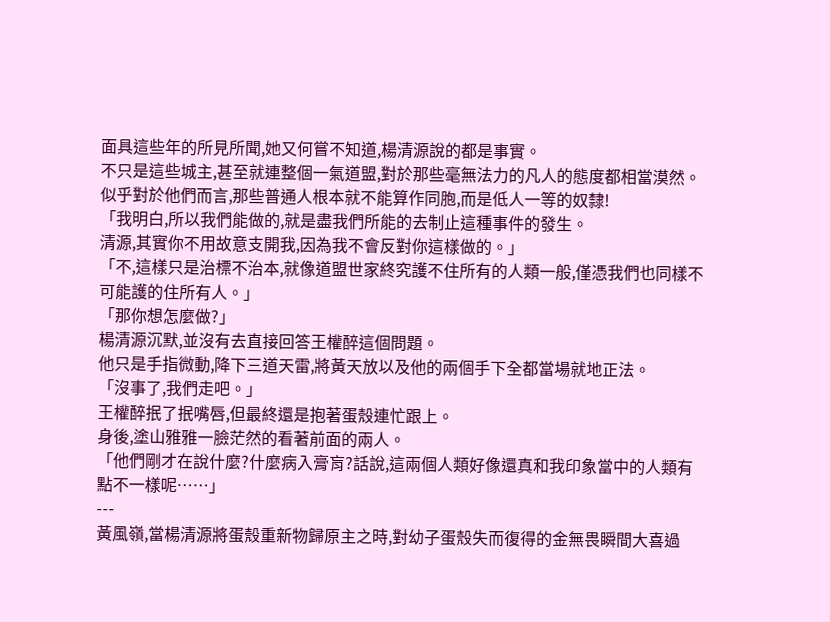面具這些年的所見所聞,她又何嘗不知道,楊清源說的都是事實。
不只是這些城主,甚至就連整個一氣道盟,對於那些毫無法力的凡人的態度都相當漠然。
似乎對於他們而言,那些普通人根本就不能算作同胞,而是低人一等的奴隸!
「我明白,所以我們能做的,就是盡我們所能的去制止這種事件的發生。
清源,其實你不用故意支開我,因為我不會反對你這樣做的。」
「不,這樣只是治標不治本,就像道盟世家終究護不住所有的人類一般,僅憑我們也同樣不可能護的住所有人。」
「那你想怎麼做?」
楊清源沉默,並沒有去直接回答王權醉這個問題。
他只是手指微動,降下三道天雷,將黃天放以及他的兩個手下全都當場就地正法。
「沒事了,我們走吧。」
王權醉抿了抿嘴唇,但最終還是抱著蛋殼連忙跟上。
身後,塗山雅雅一臉茫然的看著前面的兩人。
「他們剛才在說什麼?什麼病入膏肓?話說,這兩個人類好像還真和我印象當中的人類有點不一樣呢……」
---
黃風嶺,當楊清源將蛋殼重新物歸原主之時,對幼子蛋殼失而復得的金無畏瞬間大喜過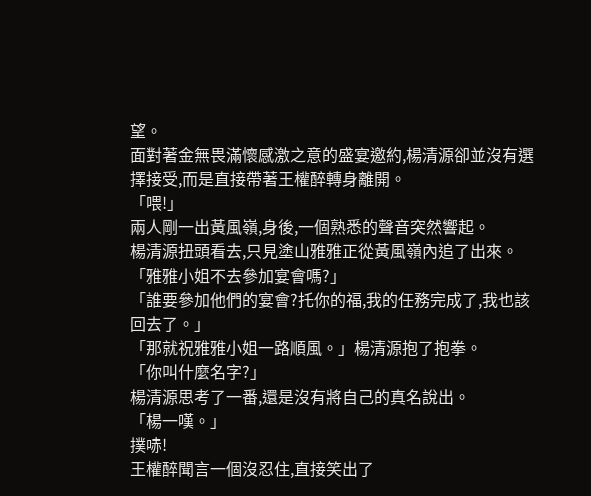望。
面對著金無畏滿懷感激之意的盛宴邀約,楊清源卻並沒有選擇接受,而是直接帶著王權醉轉身離開。
「喂!」
兩人剛一出黃風嶺,身後,一個熟悉的聲音突然響起。
楊清源扭頭看去,只見塗山雅雅正從黃風嶺內追了出來。
「雅雅小姐不去參加宴會嗎?」
「誰要參加他們的宴會?托你的福,我的任務完成了,我也該回去了。」
「那就祝雅雅小姐一路順風。」楊清源抱了抱拳。
「你叫什麼名字?」
楊清源思考了一番,還是沒有將自己的真名說出。
「楊一嘆。」
撲哧!
王權醉聞言一個沒忍住,直接笑出了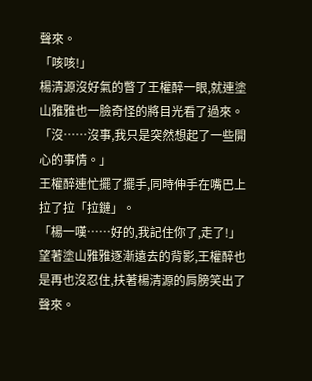聲來。
「咳咳!」
楊清源沒好氣的瞥了王權醉一眼,就連塗山雅雅也一臉奇怪的將目光看了過來。
「沒……沒事,我只是突然想起了一些開心的事情。」
王權醉連忙擺了擺手,同時伸手在嘴巴上拉了拉「拉鏈」。
「楊一嘆……好的,我記住你了,走了!」
望著塗山雅雅逐漸遠去的背影,王權醉也是再也沒忍住,扶著楊清源的肩膀笑出了聲來。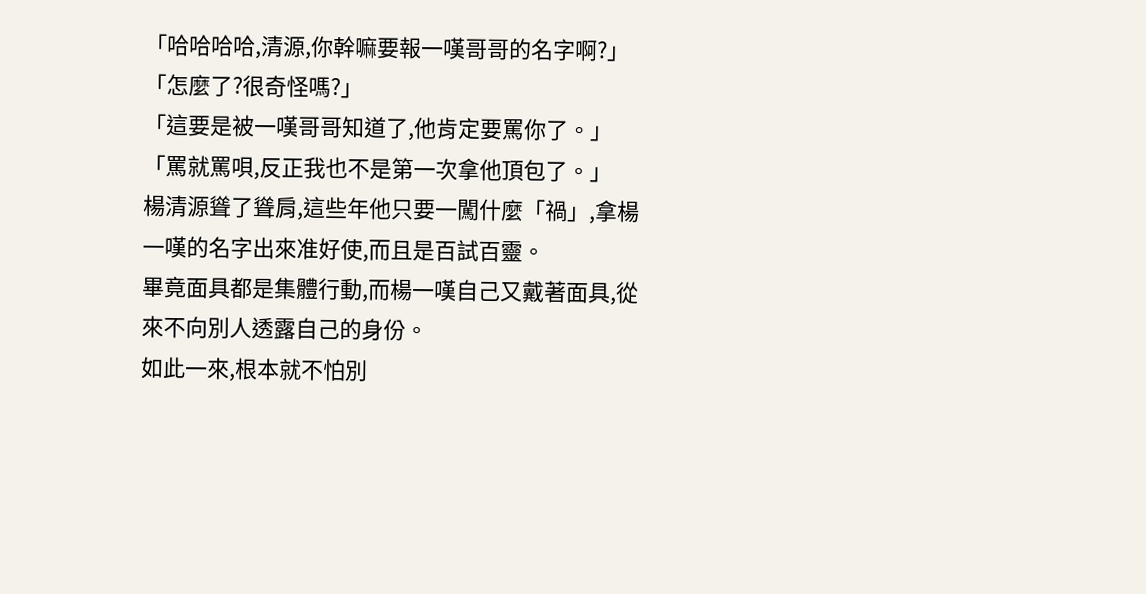「哈哈哈哈,清源,你幹嘛要報一嘆哥哥的名字啊?」
「怎麼了?很奇怪嗎?」
「這要是被一嘆哥哥知道了,他肯定要罵你了。」
「罵就罵唄,反正我也不是第一次拿他頂包了。」
楊清源聳了聳肩,這些年他只要一闖什麼「禍」,拿楊一嘆的名字出來准好使,而且是百試百靈。
畢竟面具都是集體行動,而楊一嘆自己又戴著面具,從來不向別人透露自己的身份。
如此一來,根本就不怕別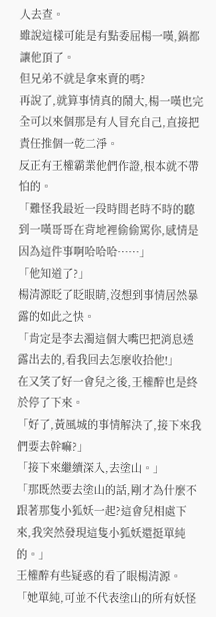人去查。
雖說這樣可能是有點委屈楊一嘆,鍋都讓他頂了。
但兄弟不就是拿來賣的嗎?
再說了,就算事情真的鬧大,楊一嘆也完全可以來個那是有人冒充自己,直接把責任推個一乾二淨。
反正有王權霸業他們作證,根本就不帶怕的。
「難怪我最近一段時間老時不時的聽到一嘆哥哥在背地裡偷偷罵你,感情是因為這件事啊哈哈哈……」
「他知道了?」
楊清源眨了眨眼睛,沒想到事情居然暴露的如此之快。
「肯定是李去濁這個大嘴巴把消息透露出去的,看我回去怎麼收拾他!」
在又笑了好一會兒之後,王權醉也是終於停了下來。
「好了,黃風城的事情解決了,接下來我們要去幹嘛?」
「接下來繼續深入,去塗山。」
「那既然要去塗山的話,剛才為什麼不跟著那隻小狐妖一起?這會兒相處下來,我突然發現這隻小狐妖還挺單純的。」
王權醉有些疑惑的看了眼楊清源。
「她單純,可並不代表塗山的所有妖怪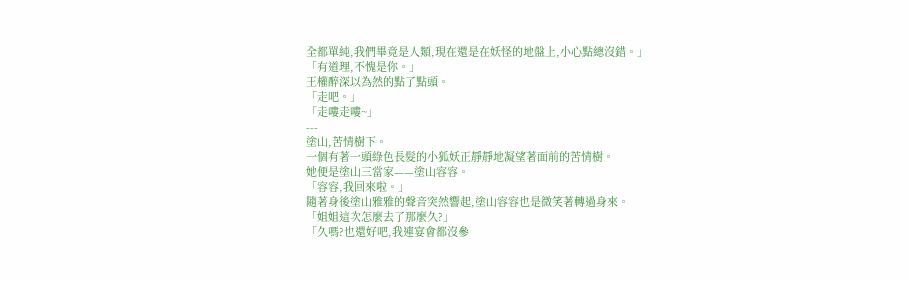全都單純,我們畢竟是人類,現在還是在妖怪的地盤上,小心點總沒錯。」
「有道理,不愧是你。」
王權醉深以為然的點了點頭。
「走吧。」
「走嘍走嘍~」
---
塗山,苦情樹下。
一個有著一頭綠色長髮的小狐妖正靜靜地凝望著面前的苦情樹。
她便是塗山三當家——塗山容容。
「容容,我回來啦。」
隨著身後塗山雅雅的聲音突然響起,塗山容容也是微笑著轉過身來。
「姐姐這次怎麼去了那麼久?」
「久嗎?也還好吧,我連宴會都沒參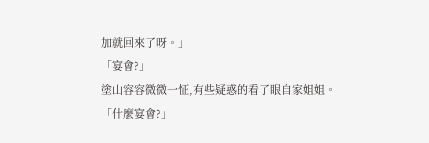加就回來了呀。」
「宴會?」
塗山容容微微一怔,有些疑惑的看了眼自家姐姐。
「什麼宴會?」